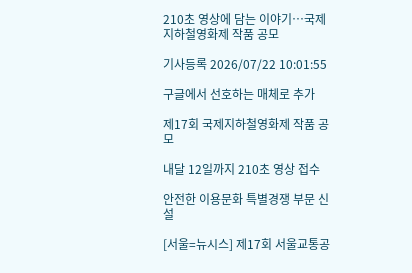210초 영상에 담는 이야기…국제지하철영화제 작품 공모

기사등록 2026/07/22 10:01:55

구글에서 선호하는 매체로 추가

제17회 국제지하철영화제 작품 공모

내달 12일까지 210초 영상 접수

안전한 이용문화 특별경쟁 부문 신설

[서울=뉴시스] 제17회 서울교통공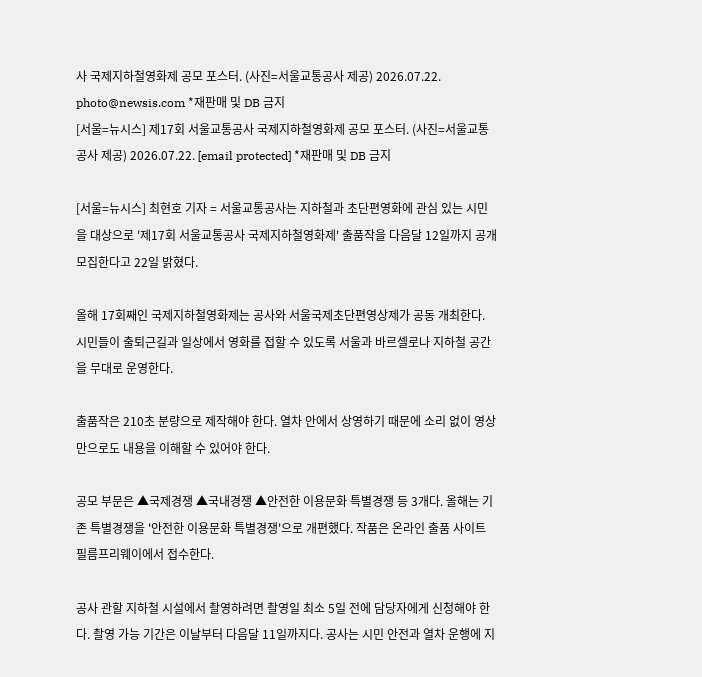사 국제지하철영화제 공모 포스터. (사진=서울교통공사 제공) 2026.07.22. photo@newsis.com *재판매 및 DB 금지
[서울=뉴시스] 제17회 서울교통공사 국제지하철영화제 공모 포스터. (사진=서울교통공사 제공) 2026.07.22. [email protected] *재판매 및 DB 금지

[서울=뉴시스] 최현호 기자 = 서울교통공사는 지하철과 초단편영화에 관심 있는 시민을 대상으로 '제17회 서울교통공사 국제지하철영화제' 출품작을 다음달 12일까지 공개 모집한다고 22일 밝혔다.

올해 17회째인 국제지하철영화제는 공사와 서울국제초단편영상제가 공동 개최한다. 시민들이 출퇴근길과 일상에서 영화를 접할 수 있도록 서울과 바르셀로나 지하철 공간을 무대로 운영한다.

출품작은 210초 분량으로 제작해야 한다. 열차 안에서 상영하기 때문에 소리 없이 영상만으로도 내용을 이해할 수 있어야 한다.

공모 부문은 ▲국제경쟁 ▲국내경쟁 ▲안전한 이용문화 특별경쟁 등 3개다. 올해는 기존 특별경쟁을 '안전한 이용문화 특별경쟁'으로 개편했다. 작품은 온라인 출품 사이트 필름프리웨이에서 접수한다.

공사 관할 지하철 시설에서 촬영하려면 촬영일 최소 5일 전에 담당자에게 신청해야 한다. 촬영 가능 기간은 이날부터 다음달 11일까지다. 공사는 시민 안전과 열차 운행에 지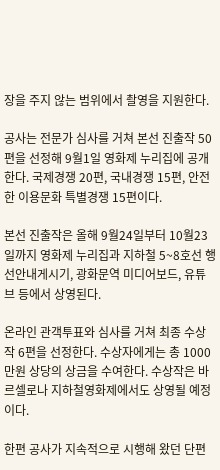장을 주지 않는 범위에서 촬영을 지원한다.

공사는 전문가 심사를 거쳐 본선 진출작 50편을 선정해 9월1일 영화제 누리집에 공개한다. 국제경쟁 20편, 국내경쟁 15편, 안전한 이용문화 특별경쟁 15편이다.

본선 진출작은 올해 9월24일부터 10월23일까지 영화제 누리집과 지하철 5~8호선 행선안내게시기, 광화문역 미디어보드, 유튜브 등에서 상영된다.

온라인 관객투표와 심사를 거쳐 최종 수상작 6편을 선정한다. 수상자에게는 총 1000만원 상당의 상금을 수여한다. 수상작은 바르셀로나 지하철영화제에서도 상영될 예정이다.

한편 공사가 지속적으로 시행해 왔던 단편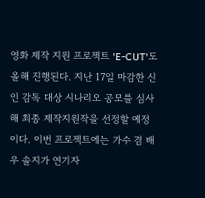영화 제작 지원 프로젝트 'E-CUT'도 올해 진행된다. 지난 17일 마감한 신인 감독 대상 시나리오 공모를 심사해 최종 제작지원작을 선정할 예정이다. 이번 프로젝트에는 가수 겸 배우 솔지가 연기자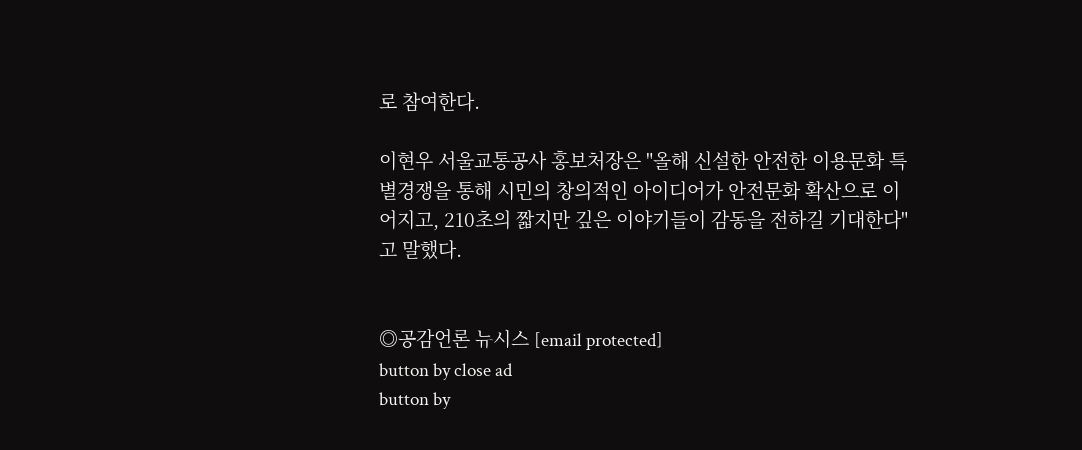로 참여한다.

이현우 서울교통공사 홍보처장은 "올해 신설한 안전한 이용문화 특별경쟁을 통해 시민의 창의적인 아이디어가 안전문화 확산으로 이어지고, 210초의 짧지만 깊은 이야기들이 감동을 전하길 기대한다"고 말했다.


◎공감언론 뉴시스 [email protected]
button by close ad
button by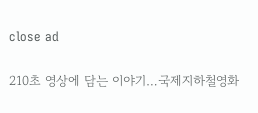close ad

210초 영상에 담는 이야기…국제지하철영화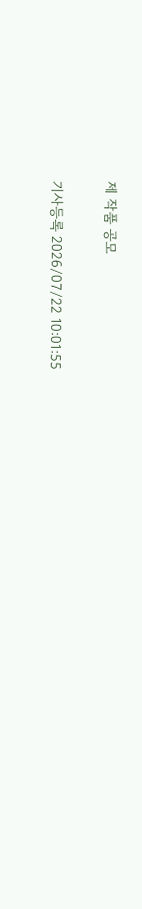제 작품 공모

기사등록 2026/07/22 10:01:55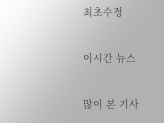최초수정

이시간 뉴스

많이 본 기사